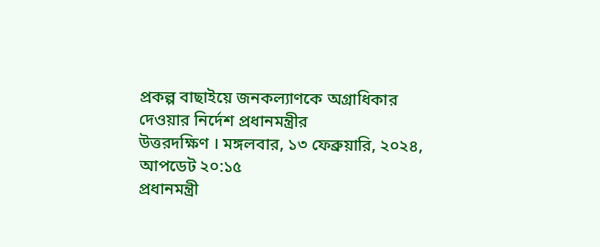প্রকল্প বাছাইয়ে জনকল্যাণকে অগ্রাধিকার দেওয়ার নির্দেশ প্রধানমন্ত্রীর
উত্তরদক্ষিণ । মঙ্গলবার, ১৩ ফেব্রুয়ারি, ২০২৪, আপডেট ২০:১৫
প্রধানমন্ত্রী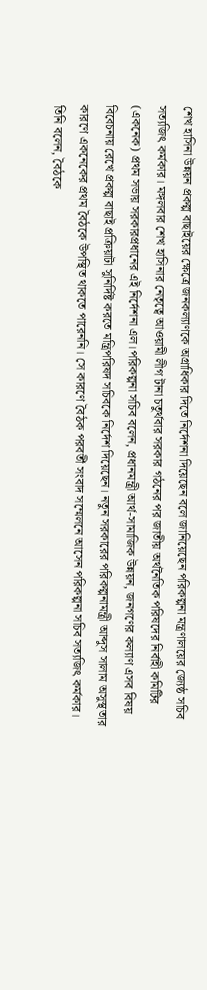শেখ হাসিনা উন্নয়ন প্রকল্প বাছাইয়ের ক্ষেত্রে জনকল্যাণকে অগ্রাধিকার দিতে নির্দেশনা দিয়েছেন বলে জানিয়েছেন পরিকল্পনা মন্ত্রণালয়ের জ্যেষ্ঠ সচিব সত্যজিৎ কর্মকার। মঙ্গলবার শেখ হাসিনার নেতৃত্বে আওয়ামী লীগ টানা চতুর্থবার সরকার গঠনের পর জাতীয় অর্থনৈতিক পরিষদের নির্বাহী কমিটির (একনেক) প্রথম সভায় সরকারপ্রধানের এই নির্দেশনা এল।পরিকল্পনা সচিব বলেন, প্রধানমন্ত্রী আর্থ-সামাজিক উন্নয়ন, জনগণের কল্যাণ এসব বিষয় বিবেচনায় রেখে প্রকল্প বাছাই প্রক্রিয়াটা সুনির্দিষ্ট করতে মন্ত্রিপরিষদ সচিবকে নির্দেশ দিয়েছেন। নতুন সরকারের পরিকল্পনামন্ত্রী আব্দুস সালাম অসুস্থতার কারণে একনেকের প্রথম বৈঠকে উপস্থিত থাকতে পারেননি। সে কারণে বৈঠক পরবর্তী সংবাদ সম্মেলনে আসেন পরিকল্পনা সচিব সত্যজিৎ কর্মকার।
তিনি বলেন, বৈঠকে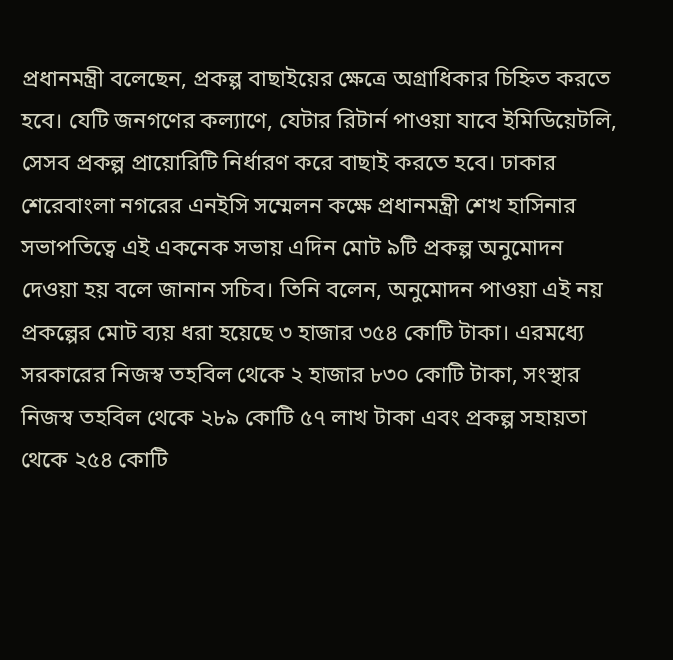প্রধানমন্ত্রী বলেছেন, প্রকল্প বাছাইয়ের ক্ষেত্রে অগ্রাধিকার চিহ্নিত করতে হবে। যেটি জনগণের কল্যাণে, যেটার রিটার্ন পাওয়া যাবে ইমিডিয়েটলি, সেসব প্রকল্প প্রায়োরিটি নির্ধারণ করে বাছাই করতে হবে। ঢাকার শেরেবাংলা নগরের এনইসি সম্মেলন কক্ষে প্রধানমন্ত্রী শেখ হাসিনার সভাপতিত্বে এই একনেক সভায় এদিন মোট ৯টি প্রকল্প অনুমোদন দেওয়া হয় বলে জানান সচিব। তিনি বলেন, অনুমোদন পাওয়া এই নয় প্রকল্পের মোট ব্যয় ধরা হয়েছে ৩ হাজার ৩৫৪ কোটি টাকা। এরমধ্যে সরকারের নিজস্ব তহবিল থেকে ২ হাজার ৮৩০ কোটি টাকা, সংস্থার নিজস্ব তহবিল থেকে ২৮৯ কোটি ৫৭ লাখ টাকা এবং প্রকল্প সহায়তা থেকে ২৫৪ কোটি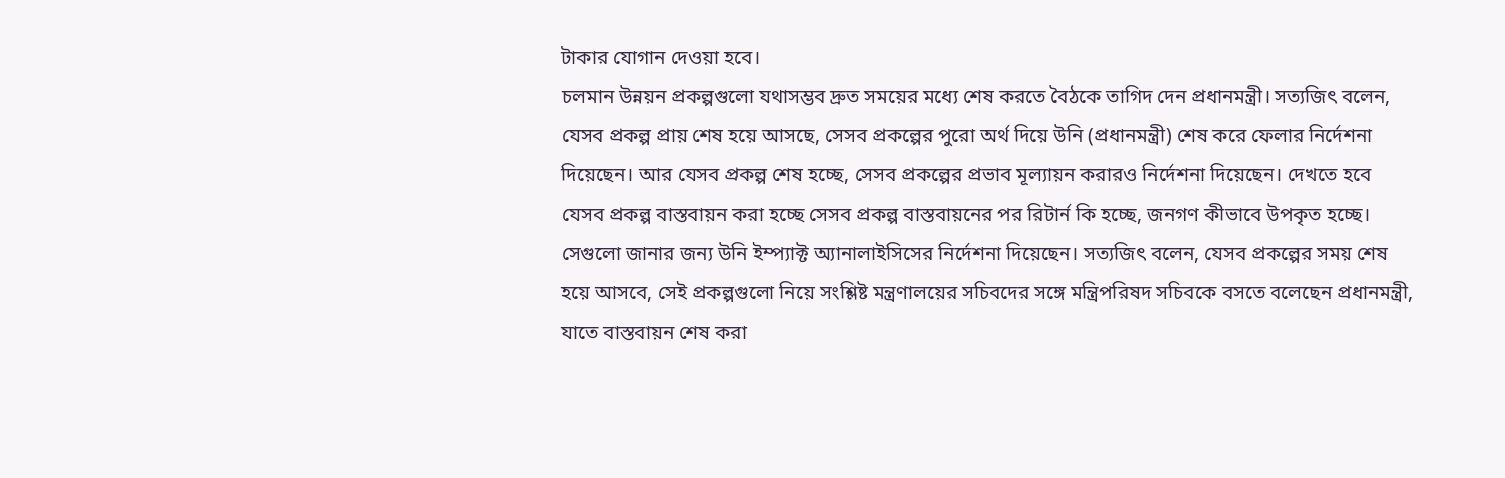টাকার যোগান দেওয়া হবে।
চলমান উন্নয়ন প্রকল্পগুলো যথাসম্ভব দ্রুত সময়ের মধ্যে শেষ করতে বৈঠকে তাগিদ দেন প্রধানমন্ত্রী। সত্যজিৎ বলেন, যেসব প্রকল্প প্রায় শেষ হয়ে আসছে, সেসব প্রকল্পের পুরো অর্থ দিয়ে উনি (প্রধানমন্ত্রী) শেষ করে ফেলার নির্দেশনা দিয়েছেন। আর যেসব প্রকল্প শেষ হচ্ছে, সেসব প্রকল্পের প্রভাব মূল্যায়ন করারও নির্দেশনা দিয়েছেন। দেখতে হবে যেসব প্রকল্প বাস্তবায়ন করা হচ্ছে সেসব প্রকল্প বাস্তবায়নের পর রিটার্ন কি হচ্ছে, জনগণ কীভাবে উপকৃত হচ্ছে। সেগুলো জানার জন্য উনি ইম্প্যাক্ট অ্যানালাইসিসের নির্দেশনা দিয়েছেন। সত্যজিৎ বলেন, যেসব প্রকল্পের সময় শেষ হয়ে আসবে, সেই প্রকল্পগুলো নিয়ে সংশ্লিষ্ট মন্ত্রণালয়ের সচিবদের সঙ্গে মন্ত্রিপরিষদ সচিবকে বসতে বলেছেন প্রধানমন্ত্রী, যাতে বাস্তবায়ন শেষ করা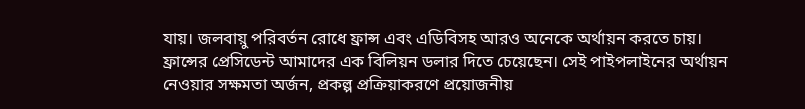যায়। জলবায়ু পরিবর্তন রোধে ফ্রান্স এবং এডিবিসহ আরও অনেকে অর্থায়ন করতে চায়। ফ্রান্সের প্রেসিডেন্ট আমাদের এক বিলিয়ন ডলার দিতে চেয়েছেন। সেই পাইপলাইনের অর্থায়ন নেওয়ার সক্ষমতা অর্জন, প্রকল্প প্রক্রিয়াকরণে প্রয়োজনীয়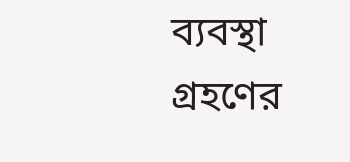ব্যবস্থা গ্রহণের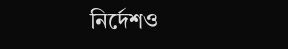নির্দেশও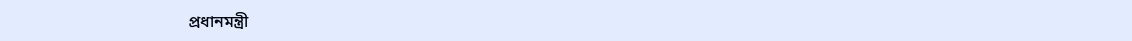প্রধানমন্ত্রী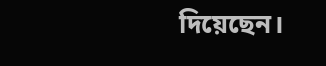দিয়েছেন।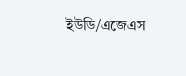ইউডি/এজেএস